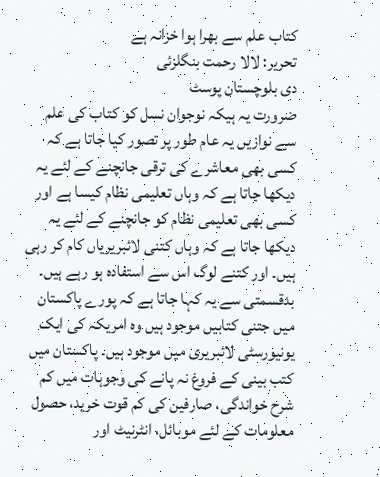کتاب علم سے بھرا ہوا خزانہ ہے
تحرير: لالا رحمت بنگلزئی
دی بلوچستان پوسٹ
ضرورت یہ ہیکہ نوجوان نسل کو کتاب کی علم سے نوازیں یہ عام طور پر تصور کیا جاتا ہے کہ کسی بھی معاشرے کی ترقی جانچنے کے لئے یہ دیکھا جاتا ہے کہ وہاں تعلیمی نظام کیسا ہے اور کسی بھی تعلیمی نظام کو جانچنے کے لئے یہ دیکھا جاتا ہے کہ وہاں کتنی لائبریریاں کام کر رہی ہیں۔ اور کتنے لوگ اس سے استفادہ ہو رہے ہیں۔ بدقسمتی سے یہ کہا جاتا ہے کہ پورے پاکستان میں جتنی کتابیں موجود ہیں وہ امریکہ کی ایک یونیورسٹی لائبریری میں موجود ہیں۔ پاکستان میں کتب بینی کے فروغ نہ پانے کی وجوہات میں کم شرح خواندگی، صارفین کی کم قوت خرید، حصول معلومات کے لئے موبائل، انٹرنیٹ اور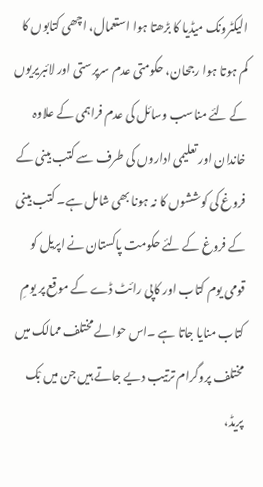الیکٹرونک میڈیا کا بڑھتا ہوا استعمال، اچھی کتابوں کا کم ہوتا ہوا رجحان، حکومتی عدم سرپرستی اور لائبریریوں کے لئے مناسب وسائل کی عدم فراہمی کے علاوہ خاندان اور تعلیمی اداروں کی طرف سے کتب بینی کے فروغ کی کوششوں کا نہ ہونا بھی شامل ہے۔ کتب بینی کے فروغ کے لئے حکومت پاکستان نے اپریل کو قومی یوم کتاب اور کاپی رائٹ ڈے کے موقع پر یومِ کتاب منایا جاتا ہے ۔اس حوالے مختلف ممالک میں مختلف پروگرام ترتیب دیے جاتے ہیں جن میں بْک پریڈ،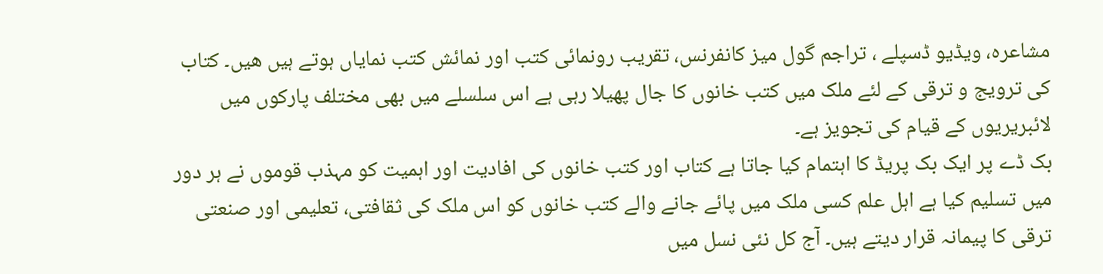مشاعرہ، ویڈیو ڈسپلے ، تراجم گول میز کانفرنس، تقریب رونمائی کتب اور نمائش کتب نمایاں ہوتے ہیں ھیں۔ کتاب کی ترویج و ترقی کے لئے ملک میں کتب خانوں کا جال پھیلا رہی ہے اس سلسلے میں بھی مختلف پارکوں میں لائبریریوں کے قیام کی تجویز ہے۔
بک ڈے پر ایک بک پریڈ کا اہتمام کیا جاتا ہے کتاب اور کتب خانوں کی افادیت اور اہمیت کو مہذب قوموں نے ہر دور میں تسلیم کیا ہے اہل علم کسی ملک میں پائے جانے والے کتب خانوں کو اس ملک کی ثقافتی، تعلیمی اور صنعتی ترقی کا پیمانہ قرار دیتے ہیں۔ آج کل نئی نسل میں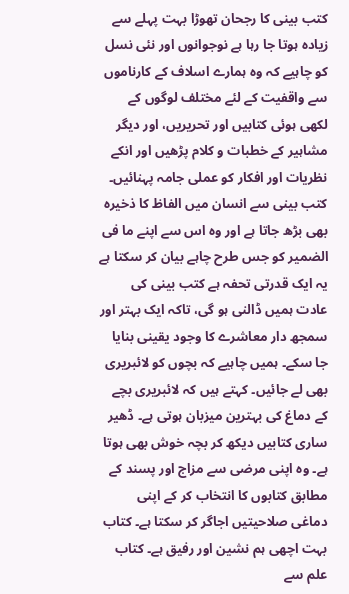کتب بینی کا رجحان تھوڑا بہت پہلے سے زیادہ ہوتا جا رہا ہے نوجوانوں اور نئی نسل کو چاہیے کہ وہ ہمارے اسلاف کے کارناموں سے واقفیت کے لئے مختلف لوگوں کے لکھی ہوئی کتابیں اور تحریریں، اور دیگر مشاہیر کے خطبات و کلام پڑھیں اور انکے نظریات اور افکار کو عملی جامہ پہنائیں۔
کتب بینی سے انسان میں الفاظ کا ذخیرہ بھی بڑھ جاتا ہے اور وہ اس سے اپنے ما فی الضمیر کو جس طرح چاہے بیان کر سکتا ہے یہ ایک قدرتی تحفہ ہے کتب بینی کی عادت ہمیں ڈالنی ہو گی، تاکہ ایک بہتر اور سمجھ دار معاشرے کا وجود یقینی بنایا جا سکے۔ ہمیں چاہیے کہ بچوں کو لائبریری بھی لے جائیں۔ کہتے ہیں کہ لائبریری بچے کے دماغ کی بہترین میزبان ہوتی ہے۔ ڈھیر ساری کتابیں دیکھ کر بچہ خوش بھی ہوتا ہے۔ وہ اپنی مرضی سے مزاج اور پسند کے مطابق کتابوں کا انتخاب کر کے اپنی دماغی صلاحیتیں اجاگر کر سکتا ہے۔ کتاب بہت اچھی ہم نشین اور رفیق ہے۔ کتاب علم سے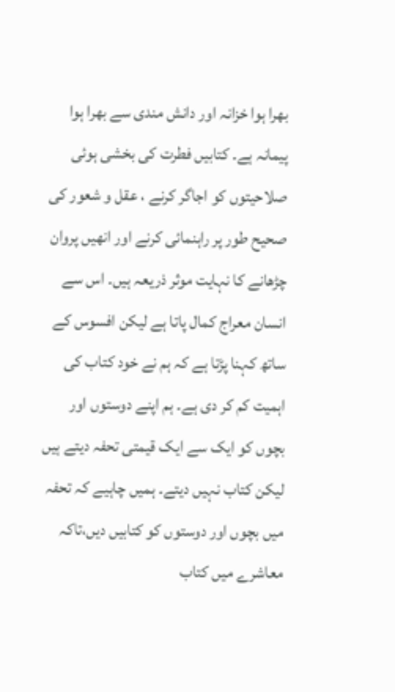بھرا ہوا خزانہ اور دانش مندی سے بھرا ہوا پیمانہ ہے۔ کتابیں فطرت کی بخشی ہوئی صلاحیتوں کو اجاگر کرنے ، عقل و شعور کی صحیح طور پر راہنمائی کرنے اور انھیں پروان چڑھانے کا نہایت موثر ذریعہ ہیں۔ اس سے انسان معراج کمال پاتا ہے لیکن افسوس کے ساتھ کہنا پڑتا ہے کہ ہم نے خود کتاب کی اہمیت کم کر دی ہے۔ ہم اپنے دوستوں اور بچوں کو ایک سے ایک قیمتی تحفہ دیتے ہیں لیکن کتاب نہیں دیتے۔ ہمیں چاہیے کہ تحفہ میں بچوں اور دوستوں کو کتابیں دیں،تاکہ معاشرے میں کتاب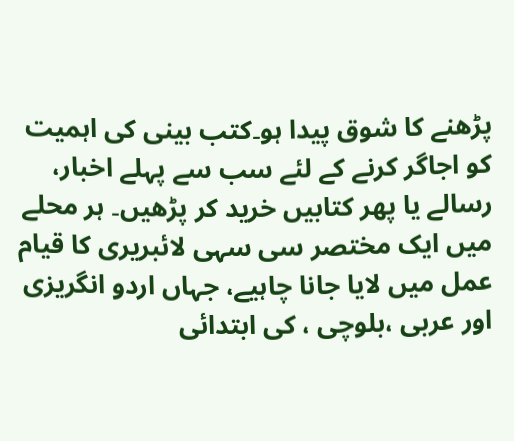پڑھنے کا شوق پیدا ہو۔کتب بینی کی اہمیت کو اجاگر کرنے کے لئے سب سے پہلے اخبار، رسالے یا پھر کتابیں خرید کر پڑھیں۔ ہر محلے میں ایک مختصر سی سہی لائبریری کا قیام عمل میں لایا جانا چاہیے، جہاں اردو انگریزی اور عربی ،بلوچی ، کی ابتدائی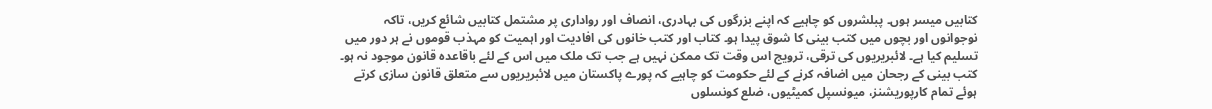کتابیں میسر ہوں۔ پبلشروں کو چاہیے کہ اپنے بزرگوں کی بہادری، انصاف اور رواداری پر مشتمل کتابیں شائع کریں، تاکہ نوجوانوں اور بچوں میں کتب بینی کا شوق پیدا ہو۔ کتاب اور کتب خانوں کی افادیت اور اہمیت کو مہذب قوموں نے ہر دور میں تسلیم کیا ہے۔ لائبریریوں کی ترقی، ترویج اس وقت تک ممکن نہیں ہے جب تک ملک میں اس کے لئے باقاعدہ قانون موجود نہ ہو۔ کتب بینی کے رجحان میں اضافہ کرنے کے لئے حکومت کو چاہیے کہ پورے پاکستان میں لائبریریوں سے متعلق قانون سازی کرتے ہوئے تمام کارپوریشنز، میونسپل کمیٹیوں، ضلع کونسلوں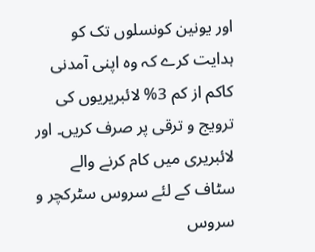اور یونین کونسلوں تک کو ہدایت کرے کہ وہ اپنی آمدنی کاکم از کم 3% لائبریریوں کی ترویج و ترقی پر صرف کریں۔ اور لائبریری میں کام کرنے والے سٹاف کے لئے سروس سٹرکچر و سروس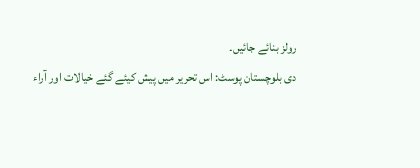رولز بنائے جائیں۔
دی بلوچستان پوسٹ: اس تحریر میں پیش کیئے گئے خیالات اور آراء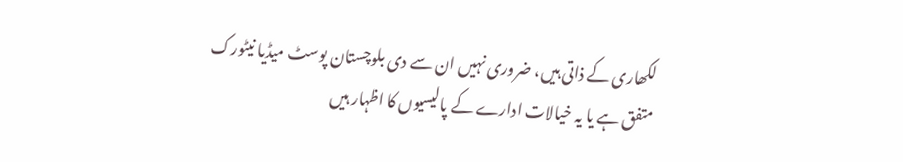لکھاری کے ذاتی ہیں، ضروری نہیں ان سے دی بلوچستان پوسٹ میڈیا نیٹورک متفق ہے یا یہ خیالات ادارے کے پالیسیوں کا اظہار ہیں